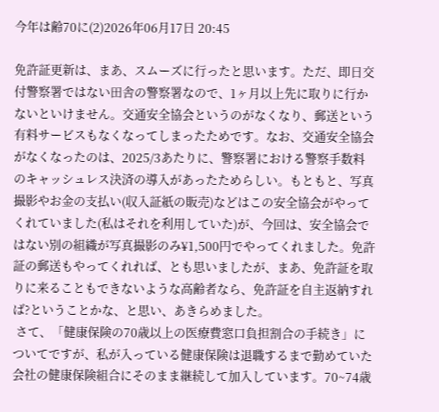今年は齢70に(2)2026年06月17日 20:45

免許証更新は、まあ、スムーズに行ったと思います。ただ、即日交付警察署ではない田舎の警察署なので、1ヶ月以上先に取りに行かないといけません。交通安全協会というのがなくなり、郵送という有料サービスもなくなってしまったためです。なお、交通安全協会がなくなったのは、2025/3あたりに、警察署における警察手数料のキャッシュレス決済の導入があったためらしい。もともと、写真撮影やお金の支払い(収入証紙の販売)などはこの安全協会がやってくれていました(私はそれを利用していた)が、今回は、安全協会ではない別の組織が写真撮影のみ¥1,500円でやってくれました。免許証の郵送もやってくれれば、とも思いましたが、まあ、免許証を取りに来ることもできないような高齢者なら、免許証を自主返納すれば?ということかな、と思い、あきらめました。
 さて、「健康保険の70歳以上の医療費窓口負担割合の手続き」についてですが、私が入っている健康保険は退職するまで勤めていた会社の健康保険組合にそのまま継続して加入しています。70~74歳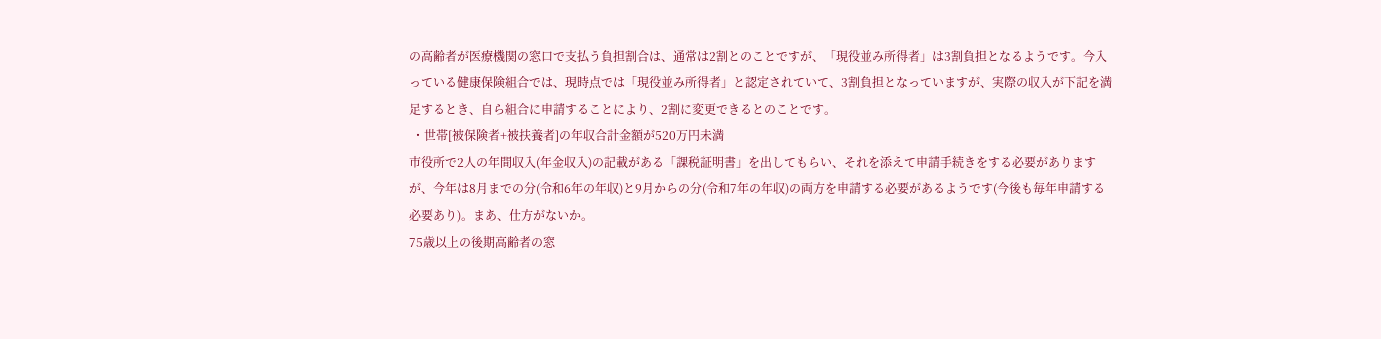の高齢者が医療機関の窓口で支払う負担割合は、通常は2割とのことですが、「現役並み所得者」は3割負担となるようです。今入っている健康保険組合では、現時点では「現役並み所得者」と認定されていて、3割負担となっていますが、実際の収入が下記を満足するとき、自ら組合に申請することにより、2割に変更できるとのことです。
 ・世帯[被保険者+被扶養者]の年収合計金額が520万円未満
市役所で2人の年間収入(年金収入)の記載がある「課税証明書」を出してもらい、それを添えて申請手続きをする必要がありますが、今年は8月までの分(令和6年の年収)と9月からの分(令和7年の年収)の両方を申請する必要があるようです(今後も毎年申請する必要あり)。まあ、仕方がないか。
75歳以上の後期高齢者の窓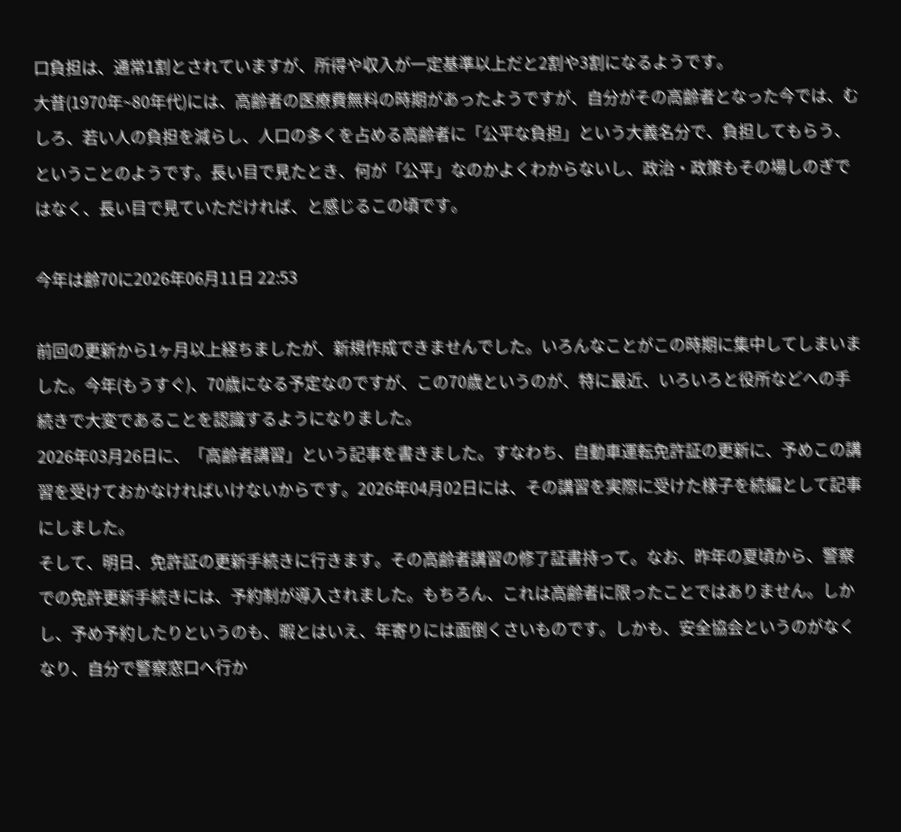口負担は、通常1割とされていますが、所得や収入が一定基準以上だと2割や3割になるようです。
大昔(1970年~80年代)には、高齢者の医療費無料の時期があったようですが、自分がその高齢者となった今では、むしろ、若い人の負担を減らし、人口の多くを占める高齢者に「公平な負担」という大義名分で、負担してもらう、ということのようです。長い目で見たとき、何が「公平」なのかよくわからないし、政治・政策もその場しのぎではなく、長い目で見ていただければ、と感じるこの頃です。

今年は齢70に2026年06月11日 22:53

前回の更新から1ヶ月以上経ちましたが、新規作成できませんでした。いろんなことがこの時期に集中してしまいました。今年(もうすぐ)、70歳になる予定なのですが、この70歳というのが、特に最近、いろいろと役所などへの手続きで大変であることを認識するようになりました。
2026年03月26日に、「高齢者講習」という記事を書きました。すなわち、自動車運転免許証の更新に、予めこの講習を受けておかなければいけないからです。2026年04月02日には、その講習を実際に受けた様子を続編として記事にしました。
そして、明日、免許証の更新手続きに行きます。その高齢者講習の修了証書持って。なお、昨年の夏頃から、警察での免許更新手続きには、予約制が導入されました。もちろん、これは高齢者に限ったことではありません。しかし、予め予約したりというのも、暇とはいえ、年寄りには面倒くさいものです。しかも、安全協会というのがなくなり、自分で警察窓口へ行か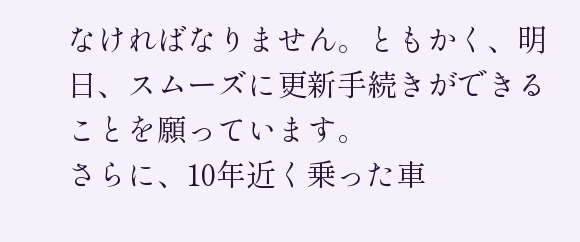なければなりません。ともかく、明日、スムーズに更新手続きができることを願っています。
さらに、10年近く乗った車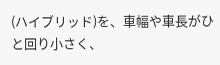(ハイブリッド)を、車幅や車長がひと回り小さく、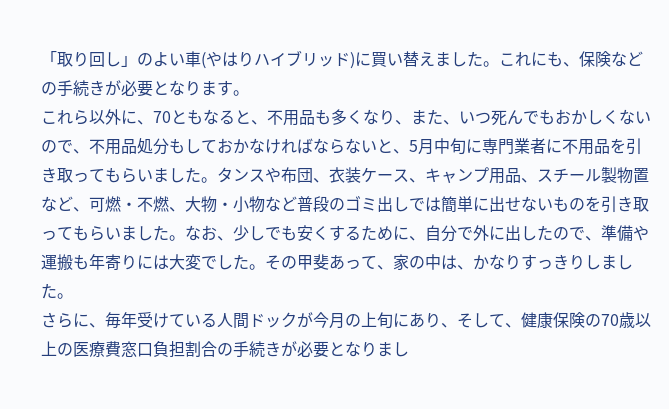「取り回し」のよい車(やはりハイブリッド)に買い替えました。これにも、保険などの手続きが必要となります。
これら以外に、70ともなると、不用品も多くなり、また、いつ死んでもおかしくないので、不用品処分もしておかなければならないと、5月中旬に専門業者に不用品を引き取ってもらいました。タンスや布団、衣装ケース、キャンプ用品、スチール製物置など、可燃・不燃、大物・小物など普段のゴミ出しでは簡単に出せないものを引き取ってもらいました。なお、少しでも安くするために、自分で外に出したので、準備や運搬も年寄りには大変でした。その甲斐あって、家の中は、かなりすっきりしました。
さらに、毎年受けている人間ドックが今月の上旬にあり、そして、健康保険の70歳以上の医療費窓口負担割合の手続きが必要となりまし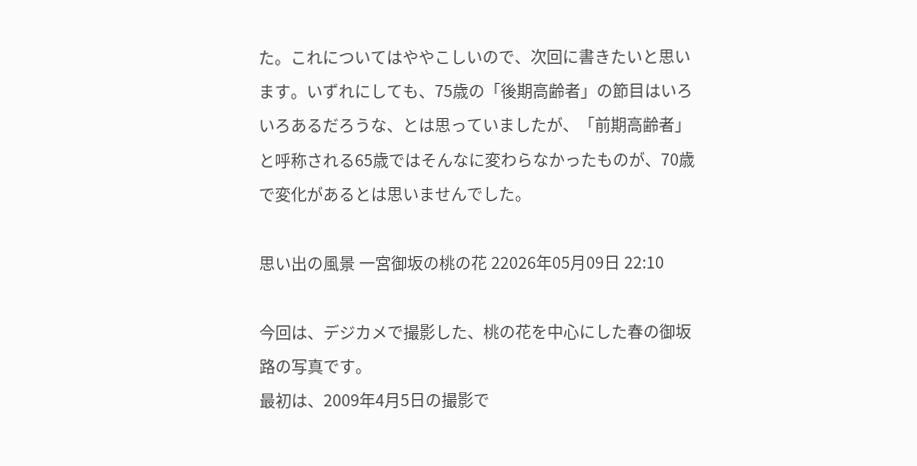た。これについてはややこしいので、次回に書きたいと思います。いずれにしても、75歳の「後期高齢者」の節目はいろいろあるだろうな、とは思っていましたが、「前期高齢者」と呼称される65歳ではそんなに変わらなかったものが、70歳で変化があるとは思いませんでした。

思い出の風景 一宮御坂の桃の花 22026年05月09日 22:10

今回は、デジカメで撮影した、桃の花を中心にした春の御坂路の写真です。
最初は、2009年4月5日の撮影で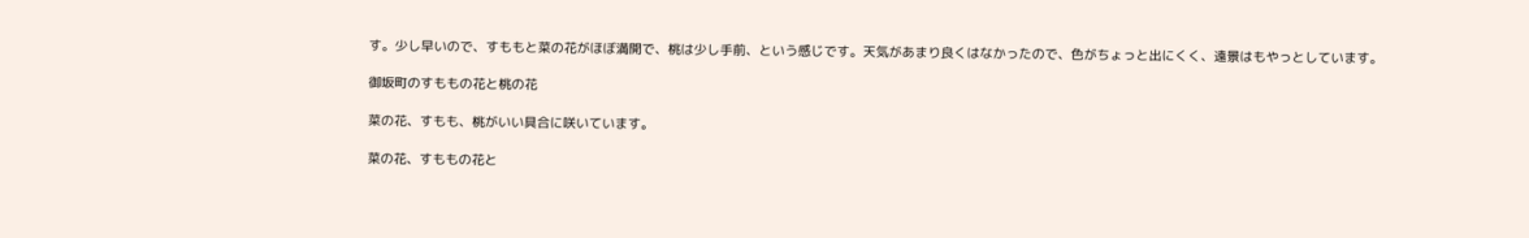す。少し早いので、すももと菜の花がほぼ満開で、桃は少し手前、という感じです。天気があまり良くはなかったので、色がちょっと出にくく、遠景はもやっとしています。

御坂町のすももの花と桃の花

菜の花、すもも、桃がいい具合に咲いています。

菜の花、すももの花と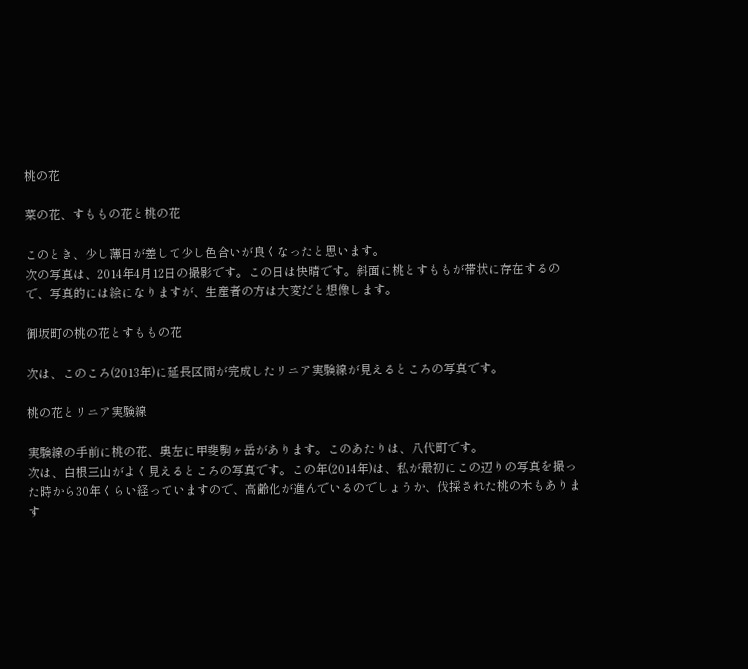桃の花

菜の花、すももの花と桃の花

このとき、少し薄日が差して少し色合いが良くなったと思います。
次の写真は、2014年4月12日の撮影です。この日は快晴です。斜面に桃とすももが帯状に存在するので、写真的には絵になりますが、生産者の方は大変だと想像します。

御坂町の桃の花とすももの花

次は、このころ(2013年)に延長区間が完成したリニア実験線が見えるところの写真です。

桃の花とリニア実験線

実験線の手前に桃の花、奥左に甲斐駒ヶ岳があります。このあたりは、八代町です。
次は、白根三山がよく見えるところの写真です。この年(2014年)は、私が最初にこの辺りの写真を撮った時から30年くらい経っていますので、高齢化が進んでいるのでしょうか、伐採された桃の木もあります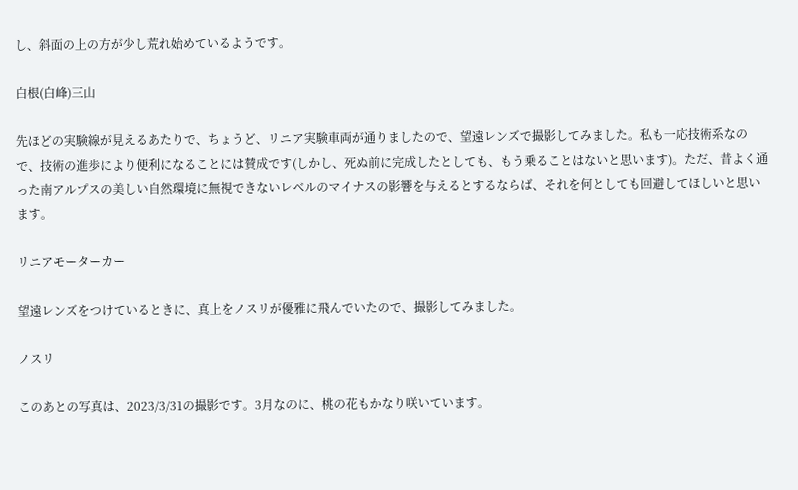し、斜面の上の方が少し荒れ始めているようです。

白根(白峰)三山

先ほどの実験線が見えるあたりで、ちょうど、リニア実験車両が通りましたので、望遠レンズで撮影してみました。私も一応技術系なので、技術の進歩により便利になることには賛成です(しかし、死ぬ前に完成したとしても、もう乗ることはないと思います)。ただ、昔よく通った南アルプスの美しい自然環境に無視できないレベルのマイナスの影響を与えるとするならば、それを何としても回避してほしいと思います。

リニアモーターカー

望遠レンズをつけているときに、真上をノスリが優雅に飛んでいたので、撮影してみました。

ノスリ

このあとの写真は、2023/3/31の撮影です。3月なのに、桃の花もかなり咲いています。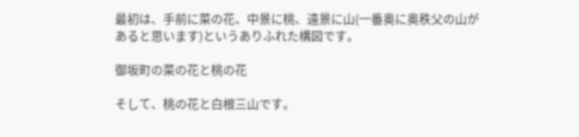最初は、手前に菜の花、中景に桃、遠景に山(一番奥に奥秩父の山があると思います)というありふれた構図です。

御坂町の菜の花と桃の花

そして、桃の花と白根三山です。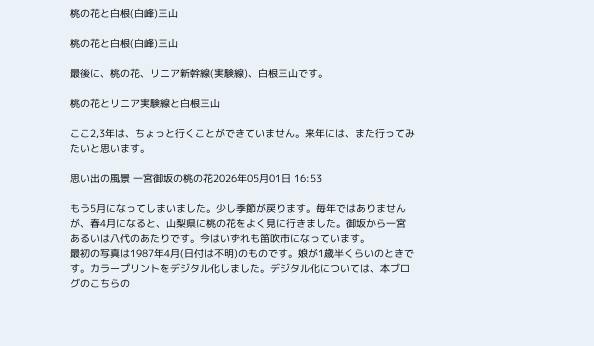桃の花と白根(白峰)三山

桃の花と白根(白峰)三山

最後に、桃の花、リニア新幹線(実験線)、白根三山です。

桃の花とリニア実験線と白根三山

ここ2,3年は、ちょっと行くことができていません。来年には、また行ってみたいと思います。

思い出の風景 一宮御坂の桃の花2026年05月01日 16:53

もう5月になってしまいました。少し季節が戻ります。毎年ではありませんが、春4月になると、山梨県に桃の花をよく見に行きました。御坂から一宮あるいは八代のあたりです。今はいずれも笛吹市になっています。
最初の写真は1987年4月(日付は不明)のものです。娘が1歳半くらいのときです。カラープリントをデジタル化しました。デジタル化については、本ブログのこちらの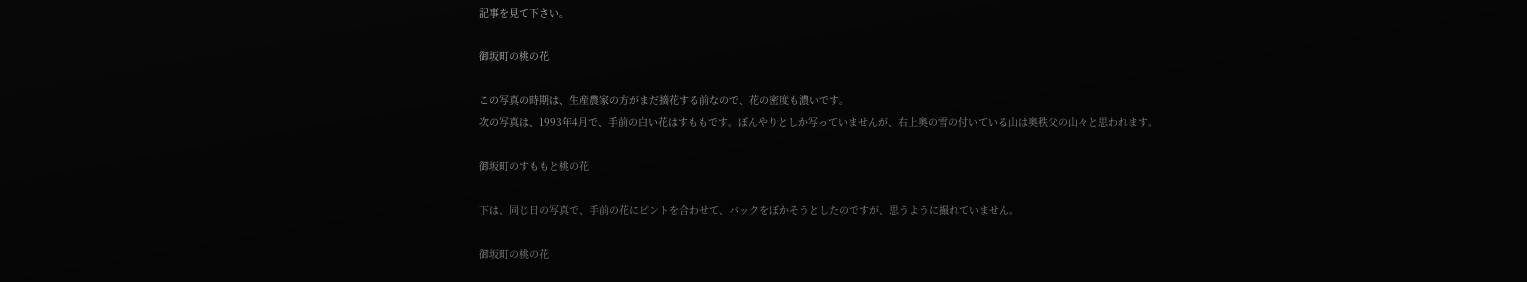記事を見て下さい。

御坂町の桃の花

この写真の時期は、生産農家の方がまだ摘花する前なので、花の密度も濃いです。
次の写真は、1993年4月で、手前の白い花はすももです。ぼんやりとしか写っていませんが、右上奥の雪の付いている山は奥秩父の山々と思われます。

御坂町のすももと桃の花

下は、同じ日の写真で、手前の花にピントを合わせて、バックをぼかそうとしたのですが、思うように撮れていません。

御坂町の桃の花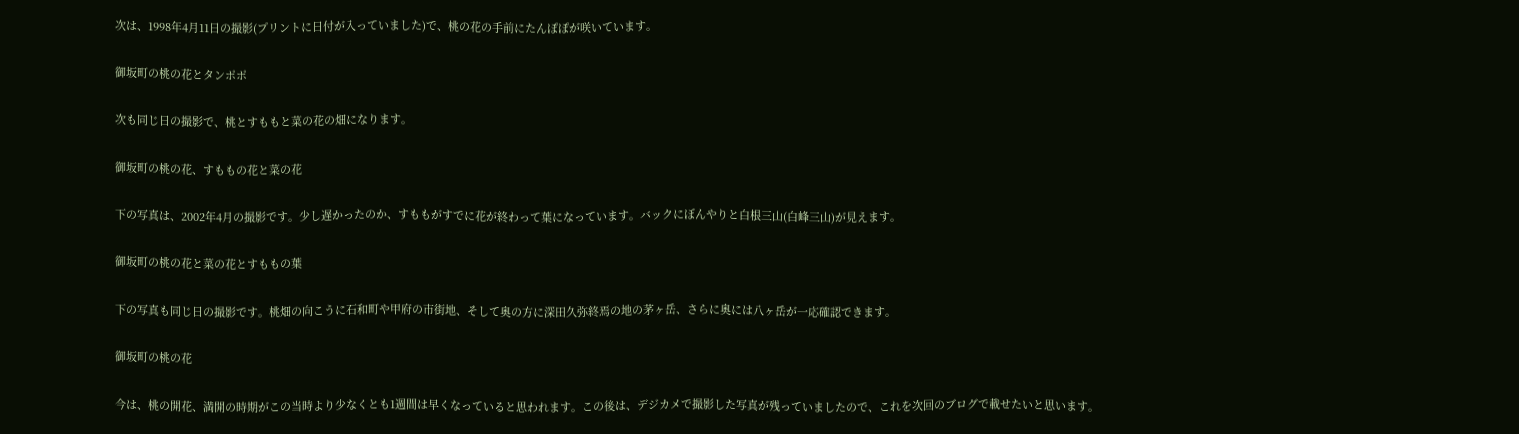次は、1998年4月11日の撮影(プリントに日付が入っていました)で、桃の花の手前にたんぽぽが咲いています。

御坂町の桃の花とタンポポ

次も同じ日の撮影で、桃とすももと菜の花の畑になります。

御坂町の桃の花、すももの花と菜の花

下の写真は、2002年4月の撮影です。少し遅かったのか、すももがすでに花が終わって葉になっています。バックにぼんやりと白根三山(白峰三山)が見えます。

御坂町の桃の花と菜の花とすももの葉

下の写真も同じ日の撮影です。桃畑の向こうに石和町や甲府の市街地、そして奥の方に深田久弥終焉の地の茅ヶ岳、さらに奥には八ヶ岳が一応確認できます。

御坂町の桃の花

今は、桃の開花、満開の時期がこの当時より少なくとも1週間は早くなっていると思われます。この後は、デジカメで撮影した写真が残っていましたので、これを次回のブログで載せたいと思います。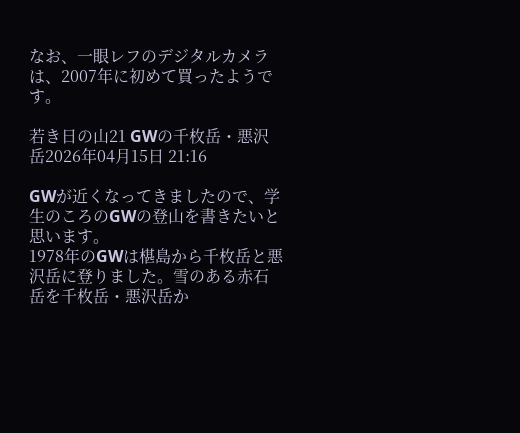なお、一眼レフのデジタルカメラは、2007年に初めて買ったようです。

若き日の山21 GWの千枚岳・悪沢岳2026年04月15日 21:16

GWが近くなってきましたので、学生のころのGWの登山を書きたいと思います。
1978年のGWは椹島から千枚岳と悪沢岳に登りました。雪のある赤石岳を千枚岳・悪沢岳か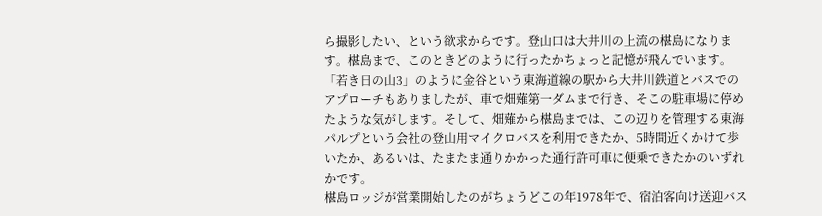ら撮影したい、という欲求からです。登山口は大井川の上流の椹島になります。椹島まで、このときどのように行ったかちょっと記憶が飛んでいます。「若き日の山3」のように金谷という東海道線の駅から大井川鉄道とバスでのアプローチもありましたが、車で畑薙第一ダムまで行き、そこの駐車場に停めたような気がします。そして、畑薙から椹島までは、この辺りを管理する東海パルプという会社の登山用マイクロバスを利用できたか、5時間近くかけて歩いたか、あるいは、たまたま通りかかった通行許可車に便乗できたかのいずれかです。
椹島ロッジが営業開始したのがちょうどこの年1978年で、宿泊客向け送迎バス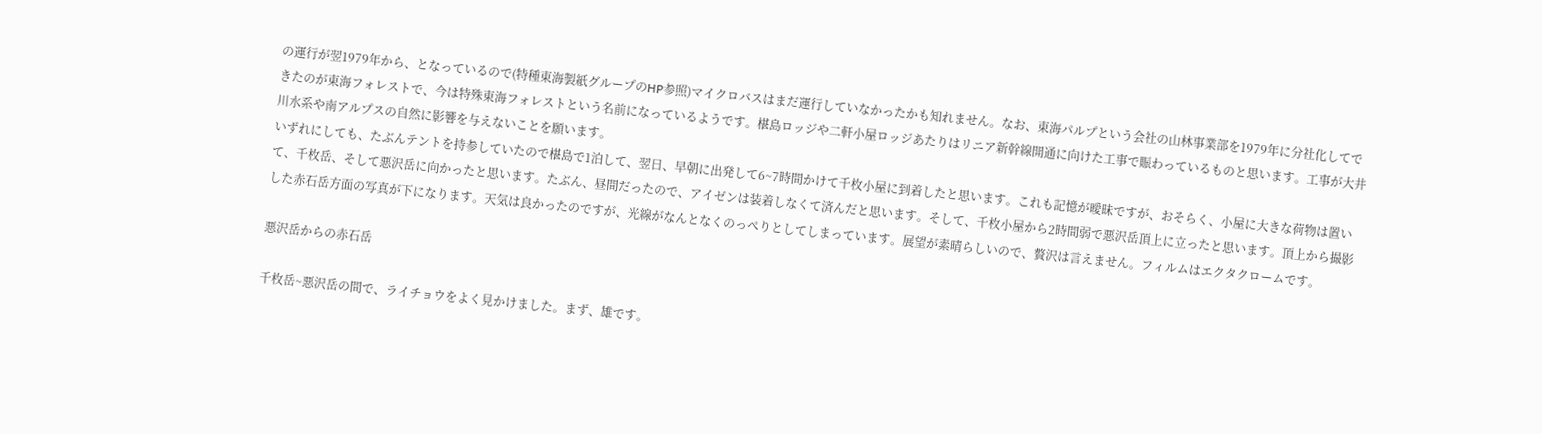の運行が翌1979年から、となっているので(特種東海製紙グループのHP参照)マイクロバスはまだ運行していなかったかも知れません。なお、東海パルプという会社の山林事業部を1979年に分社化してできたのが東海フォレストで、今は特殊東海フォレストという名前になっているようです。椹島ロッジや二軒小屋ロッジあたりはリニア新幹線開通に向けた工事で賑わっているものと思います。工事が大井川水系や南アルプスの自然に影響を与えないことを願います。
いずれにしても、たぶんテントを持参していたので椹島で1泊して、翌日、早朝に出発して6~7時間かけて千枚小屋に到着したと思います。これも記憶が曖昧ですが、おそらく、小屋に大きな荷物は置いて、千枚岳、そして悪沢岳に向かったと思います。たぶん、昼間だったので、アイゼンは装着しなくて済んだと思います。そして、千枚小屋から2時間弱で悪沢岳頂上に立ったと思います。頂上から撮影した赤石岳方面の写真が下になります。天気は良かったのですが、光線がなんとなくのっぺりとしてしまっています。展望が素晴らしいので、贅沢は言えません。フィルムはエクタクロームです。

悪沢岳からの赤石岳

千枚岳~悪沢岳の間で、ライチョウをよく見かけました。まず、雄です。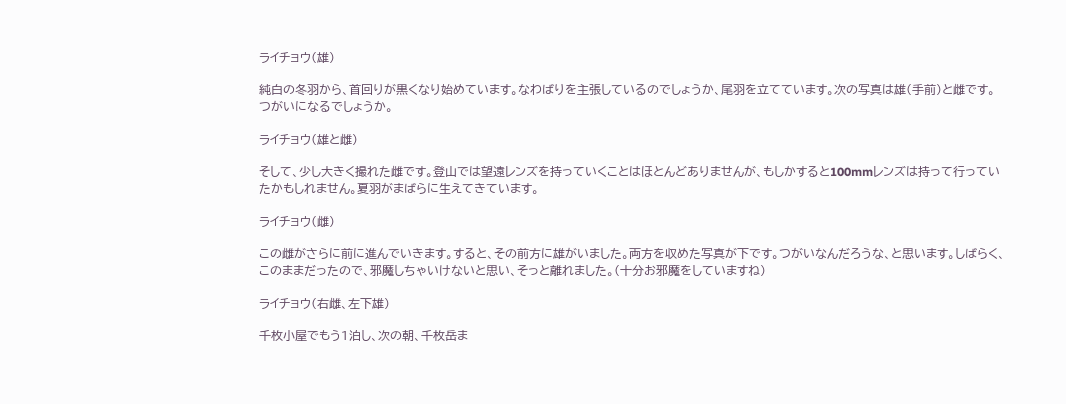ライチョウ(雄)

純白の冬羽から、首回りが黒くなり始めています。なわばりを主張しているのでしょうか、尾羽を立てています。次の写真は雄(手前)と雌です。つがいになるでしょうか。

ライチョウ(雄と雌)

そして、少し大きく撮れた雌です。登山では望遠レンズを持っていくことはほとんどありませんが、もしかすると100mmレンズは持って行っていたかもしれません。夏羽がまばらに生えてきています。

ライチョウ(雌)

この雌がさらに前に進んでいきます。すると、その前方に雄がいました。両方を収めた写真が下です。つがいなんだろうな、と思います。しばらく、このままだったので、邪魔しちゃいけないと思い、そっと離れました。(十分お邪魔をしていますね)

ライチョウ(右雌、左下雄)

千枚小屋でもう1泊し、次の朝、千枚岳ま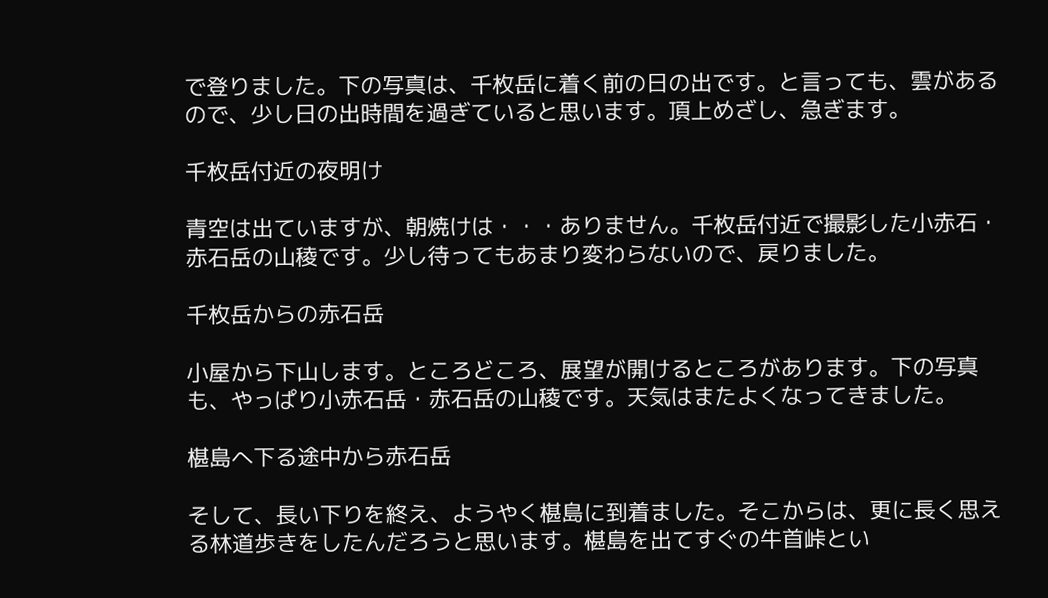で登りました。下の写真は、千枚岳に着く前の日の出です。と言っても、雲があるので、少し日の出時間を過ぎていると思います。頂上めざし、急ぎます。

千枚岳付近の夜明け

青空は出ていますが、朝焼けは・・・ありません。千枚岳付近で撮影した小赤石・赤石岳の山稜です。少し待ってもあまり変わらないので、戻りました。

千枚岳からの赤石岳

小屋から下山します。ところどころ、展望が開けるところがあります。下の写真も、やっぱり小赤石岳・赤石岳の山稜です。天気はまたよくなってきました。

椹島へ下る途中から赤石岳

そして、長い下りを終え、ようやく椹島に到着ました。そこからは、更に長く思える林道歩きをしたんだろうと思います。椹島を出てすぐの牛首峠とい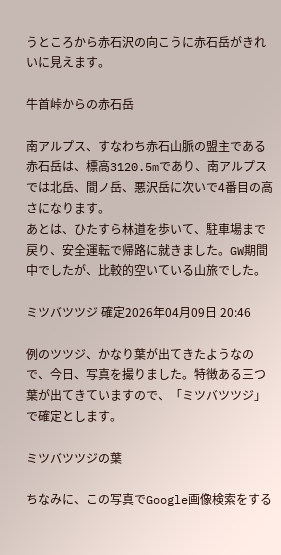うところから赤石沢の向こうに赤石岳がきれいに見えます。

牛首峠からの赤石岳

南アルプス、すなわち赤石山脈の盟主である赤石岳は、標高3120.5mであり、南アルプスでは北岳、間ノ岳、悪沢岳に次いで4番目の高さになります。
あとは、ひたすら林道を歩いて、駐車場まで戻り、安全運転で帰路に就きました。GW期間中でしたが、比較的空いている山旅でした。

ミツバツツジ 確定2026年04月09日 20:46

例のツツジ、かなり葉が出てきたようなので、今日、写真を撮りました。特徴ある三つ葉が出てきていますので、「ミツバツツジ」で確定とします。

ミツバツツジの葉

ちなみに、この写真でGoogle画像検索をする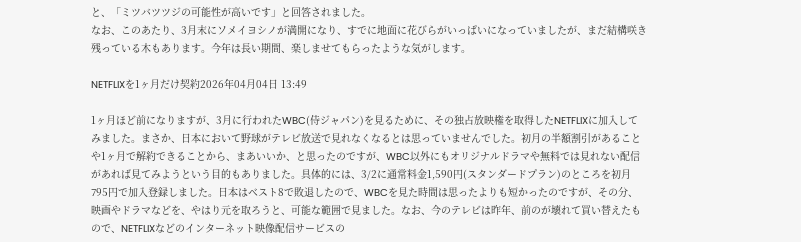と、「ミツバツツジの可能性が高いです」と回答されました。
なお、このあたり、3月末にソメイヨシノが満開になり、すでに地面に花びらがいっぱいになっていましたが、まだ結構咲き残っている木もあります。今年は長い期間、楽しませてもらったような気がします。

NETFLIXを1ヶ月だけ契約2026年04月04日 13:49

1ヶ月ほど前になりますが、3月に行われたWBC(侍ジャパン)を見るために、その独占放映権を取得したNETFLIXに加入してみました。まさか、日本において野球がテレビ放送で見れなくなるとは思っていませんでした。初月の半額割引があることや1ヶ月で解約できることから、まあいいか、と思ったのですが、WBC以外にもオリジナルドラマや無料では見れない配信があれば見てみようという目的もありました。具体的には、3/2に通常料金1,590円(スタンダードプラン)のところを初月795円で加入登録しました。日本はベスト8で敗退したので、WBCを見た時間は思ったよりも短かったのですが、その分、映画やドラマなどを、やはり元を取ろうと、可能な範囲で見ました。なお、今のテレビは昨年、前のが壊れて買い替えたもので、NETFLIXなどのインターネット映像配信サービスの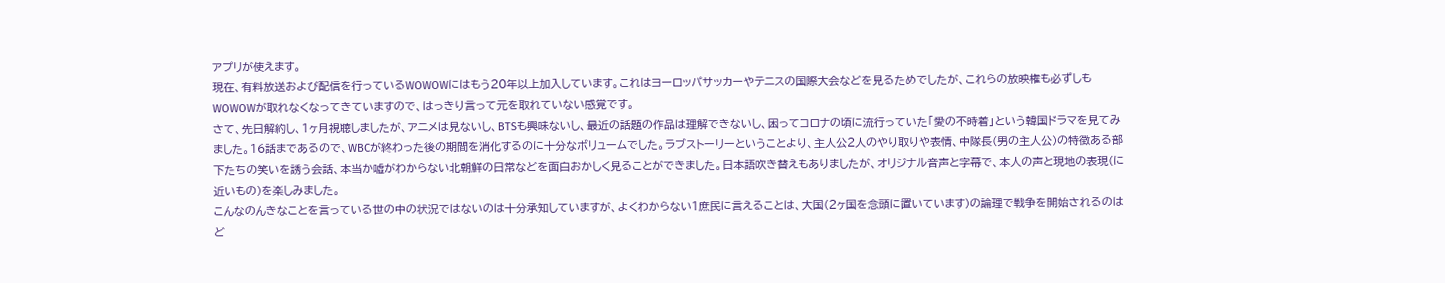アプリが使えます。
現在、有料放送および配信を行っているWOWOWにはもう20年以上加入しています。これはヨーロッパサッカーやテニスの国際大会などを見るためでしたが、これらの放映権も必ずしもWOWOWが取れなくなってきていますので、はっきり言って元を取れていない感覚です。
さて、先日解約し、1ヶ月視聴しましたが、アニメは見ないし、BTSも興味ないし、最近の話題の作品は理解できないし、困ってコロナの頃に流行っていた「愛の不時着」という韓国ドラマを見てみました。16話まであるので、WBCが終わった後の期間を消化するのに十分なボリュームでした。ラブストーリーということより、主人公2人のやり取りや表情、中隊長(男の主人公)の特徴ある部下たちの笑いを誘う会話、本当か嘘がわからない北朝鮮の日常などを面白おかしく見ることができました。日本語吹き替えもありましたが、オリジナル音声と字幕で、本人の声と現地の表現(に近いもの)を楽しみました。
こんなのんきなことを言っている世の中の状況ではないのは十分承知していますが、よくわからない1庶民に言えることは、大国(2ヶ国を念頭に置いています)の論理で戦争を開始されるのはど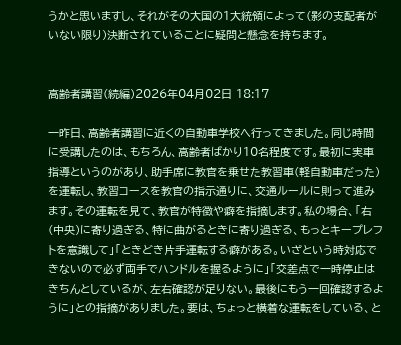うかと思いますし、それがその大国の1大統領によって(影の支配者がいない限り)決断されていることに疑問と懸念を持ちます。


高齢者講習(続編)2026年04月02日 18:17

一昨日、高齢者講習に近くの自動車学校へ行ってきました。同じ時間に受講したのは、もちろん、高齢者ばかり10名程度です。最初に実車指導というのがあり、助手席に教官を乗せた教習車(軽自動車だった)を運転し、教習コースを教官の指示通りに、交通ルールに則って進みます。その運転を見て、教官が特徴や癖を指摘します。私の場合、「右(中央)に寄り過ぎる、特に曲がるときに寄り過ぎる、もっとキープレフトを意識して」「ときどき片手運転する癖がある。いざという時対応できないので必ず両手でハンドルを握るように」「交差点で一時停止はきちんとしているが、左右確認が足りない。最後にもう一回確認するように」との指摘がありました。要は、ちょっと横着な運転をしている、と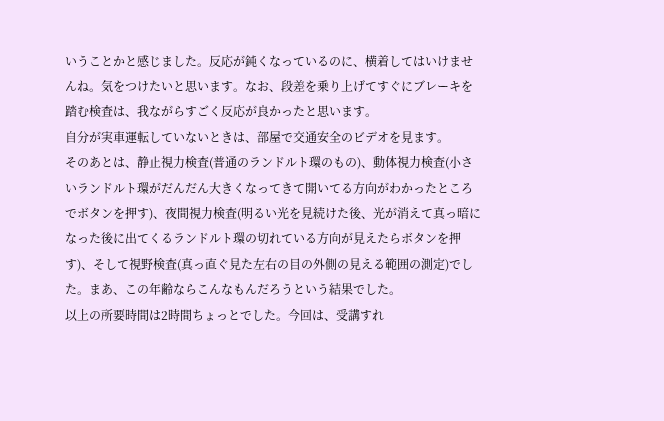いうことかと感じました。反応が鈍くなっているのに、横着してはいけませんね。気をつけたいと思います。なお、段差を乗り上げてすぐにブレーキを踏む検査は、我ながらすごく反応が良かったと思います。
自分が実車運転していないときは、部屋で交通安全のビデオを見ます。
そのあとは、静止視力検査(普通のランドルト環のもの)、動体視力検査(小さいランドルト環がだんだん大きくなってきて開いてる方向がわかったところでボタンを押す)、夜間視力検査(明るい光を見続けた後、光が消えて真っ暗になった後に出てくるランドルト環の切れている方向が見えたらボタンを押す)、そして視野検査(真っ直ぐ見た左右の目の外側の見える範囲の測定)でした。まあ、この年齢ならこんなもんだろうという結果でした。
以上の所要時間は2時間ちょっとでした。今回は、受講すれ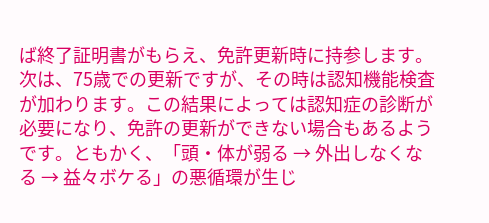ば終了証明書がもらえ、免許更新時に持参します。次は、75歳での更新ですが、その時は認知機能検査が加わります。この結果によっては認知症の診断が必要になり、免許の更新ができない場合もあるようです。ともかく、「頭・体が弱る → 外出しなくなる → 益々ボケる」の悪循環が生じ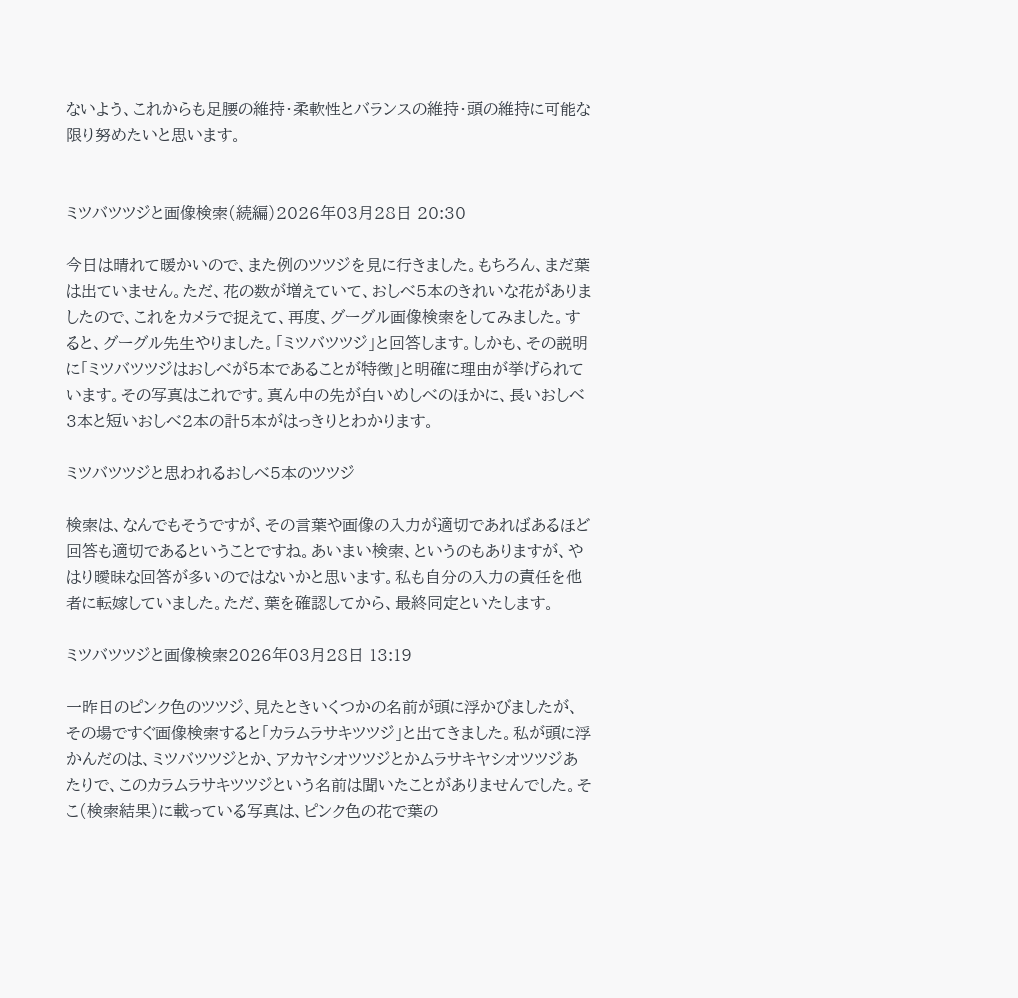ないよう、これからも足腰の維持・柔軟性とバランスの維持・頭の維持に可能な限り努めたいと思います。


ミツバツツジと画像検索(続編)2026年03月28日 20:30

今日は晴れて暖かいので、また例のツツジを見に行きました。もちろん、まだ葉は出ていません。ただ、花の数が増えていて、おしべ5本のきれいな花がありましたので、これをカメラで捉えて、再度、グーグル画像検索をしてみました。すると、グーグル先生やりました。「ミツバツツジ」と回答します。しかも、その説明に「ミツバツツジはおしべが5本であることが特徴」と明確に理由が挙げられています。その写真はこれです。真ん中の先が白いめしべのほかに、長いおしべ3本と短いおしべ2本の計5本がはっきりとわかります。

ミツバツツジと思われるおしべ5本のツツジ

検索は、なんでもそうですが、その言葉や画像の入力が適切であればあるほど回答も適切であるということですね。あいまい検索、というのもありますが、やはり曖昧な回答が多いのではないかと思います。私も自分の入力の責任を他者に転嫁していました。ただ、葉を確認してから、最終同定といたします。

ミツバツツジと画像検索2026年03月28日 13:19

一昨日のピンク色のツツジ、見たときいくつかの名前が頭に浮かびましたが、その場ですぐ画像検索すると「カラムラサキツツジ」と出てきました。私が頭に浮かんだのは、ミツバツツジとか、アカヤシオツツジとかムラサキヤシオツツジあたりで、このカラムラサキツツジという名前は聞いたことがありませんでした。そこ(検索結果)に載っている写真は、ピンク色の花で葉の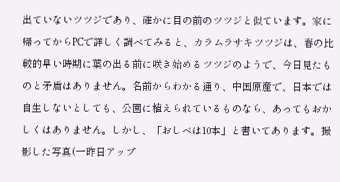出ていないツツジであり、確かに目の前のツツジと似ています。家に帰ってからPCで詳しく調べてみると、カラムラサキツツジは、春の比較的早い時期に葉の出る前に咲き始めるツツジのようで、今日見たものと矛盾はありません。名前からわかる通り、中国原産で、日本では自生しないとしても、公園に植えられているものなら、あってもおかしくはありません。しかし、「おしべは10本」と書いてあります。撮影した写真(一昨日アップ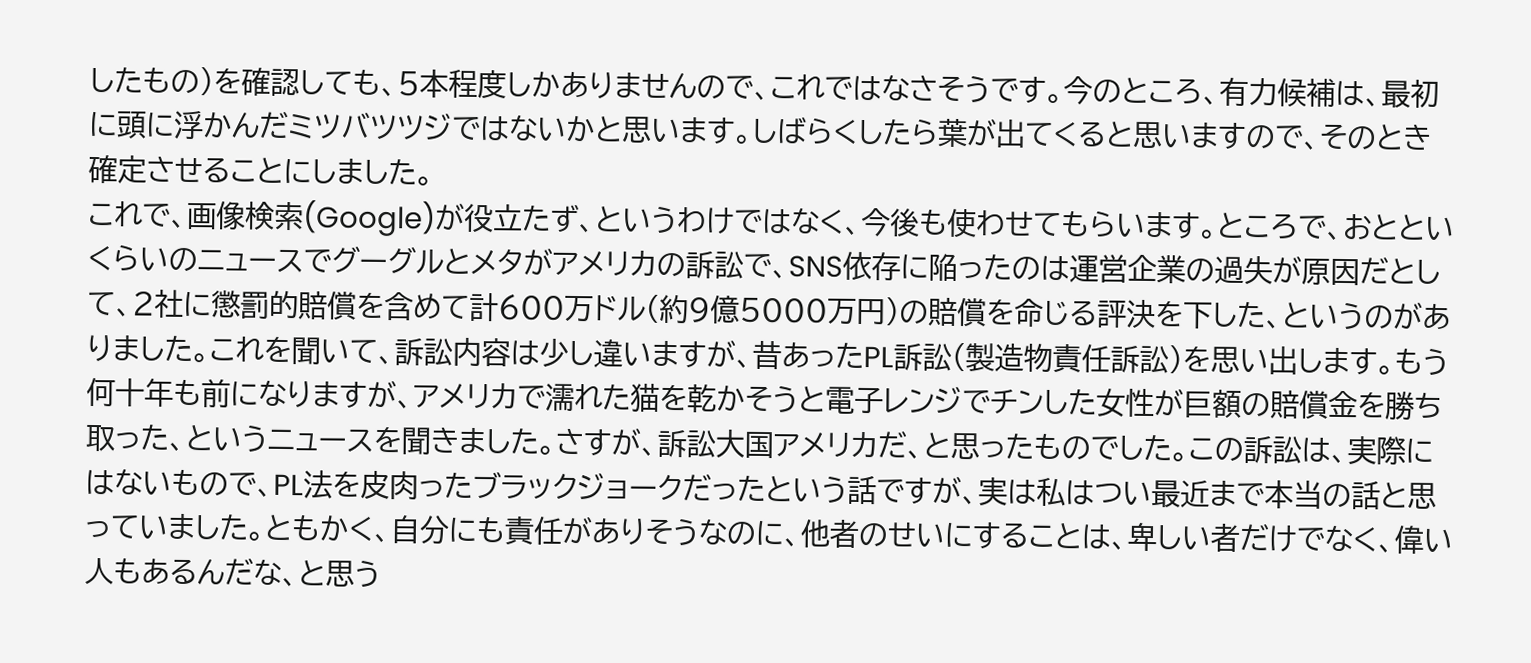したもの)を確認しても、5本程度しかありませんので、これではなさそうです。今のところ、有力候補は、最初に頭に浮かんだミツバツツジではないかと思います。しばらくしたら葉が出てくると思いますので、そのとき確定させることにしました。
これで、画像検索(Google)が役立たず、というわけではなく、今後も使わせてもらいます。ところで、おとといくらいのニュースでグーグルとメタがアメリカの訴訟で、SNS依存に陥ったのは運営企業の過失が原因だとして、2社に懲罰的賠償を含めて計600万ドル(約9億5000万円)の賠償を命じる評決を下した、というのがありました。これを聞いて、訴訟内容は少し違いますが、昔あったPL訴訟(製造物責任訴訟)を思い出します。もう何十年も前になりますが、アメリカで濡れた猫を乾かそうと電子レンジでチンした女性が巨額の賠償金を勝ち取った、というニュースを聞きました。さすが、訴訟大国アメリカだ、と思ったものでした。この訴訟は、実際にはないもので、PL法を皮肉ったブラックジョークだったという話ですが、実は私はつい最近まで本当の話と思っていました。ともかく、自分にも責任がありそうなのに、他者のせいにすることは、卑しい者だけでなく、偉い人もあるんだな、と思う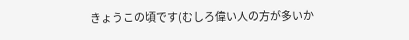きょうこの頃です(むしろ偉い人の方が多いか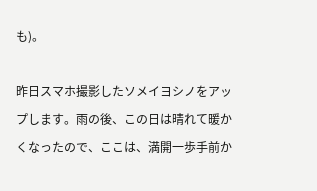も)。

昨日スマホ撮影したソメイヨシノをアップします。雨の後、この日は晴れて暖かくなったので、ここは、満開一歩手前か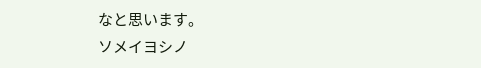なと思います。
ソメイヨシノ